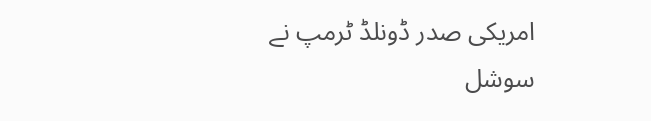امریکی صدر ڈونلڈ ٹرمپ نے سوشل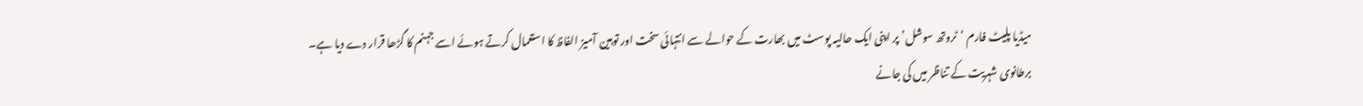میڈیا پلیٹ فارم ‘ٹروتھ سوشل’ پر اپنی ایک حالیہ پوسٹ میں بھارت کے حوالے سے انتہائی سخت اور توہین آمیز الفاظ کا استعمال کرتے ہوئے اسے جہنم کا گڑھا قرار دے دیا ہے۔
برطانوی شہریت کے تناظر میں کی جانے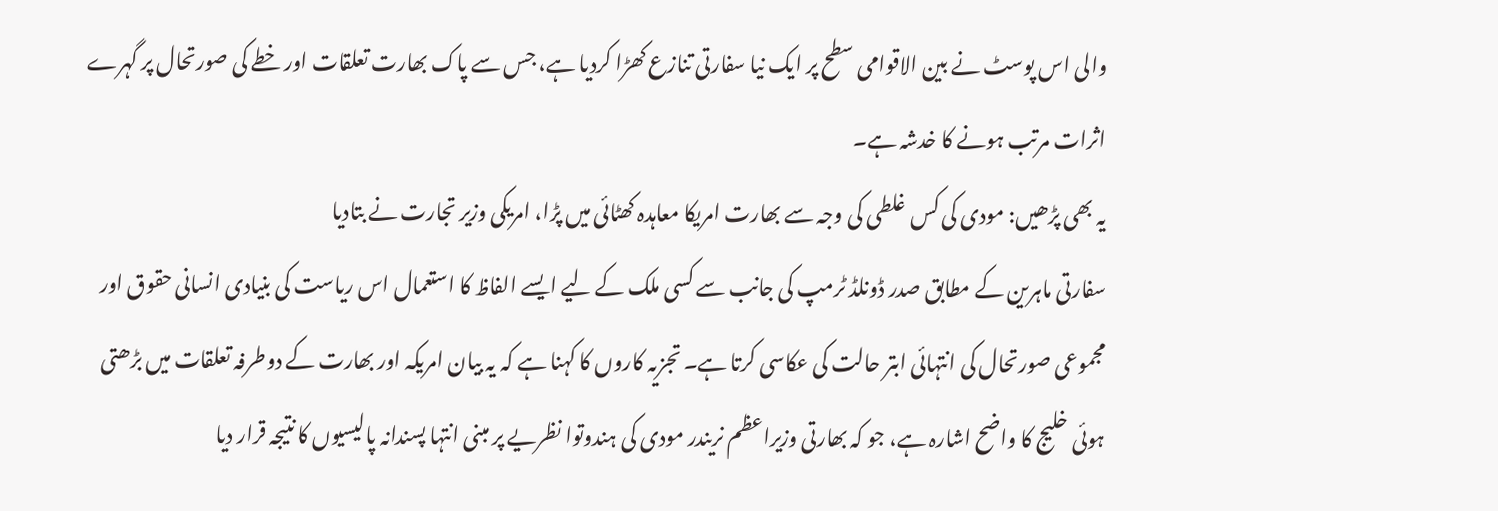والی اس پوسٹ نے بین الاقوامی سطح پر ایک نیا سفارتی تنازع کھڑا کردیا ہے، جس سے پاک بھارت تعلقات اور خطے کی صورتحال پر گہرے اثرات مرتب ہونے کا خدشہ ہے۔
یہ بھی پڑھیں: مودی کی کس غلطی کی وجہ سے بھارت امریکا معاہدہ کھٹائی میں پڑا، امریکی وزیر تجارت نے بتادیا
سفارتی ماہرین کے مطابق صدر ڈونلڈ ٹرمپ کی جانب سے کسی ملک کے لیے ایسے الفاظ کا استعمال اس ریاست کی بنیادی انسانی حقوق اور مجموعی صورتحال کی انتہائی ابتر حالت کی عکاسی کرتا ہے۔ تجزیہ کاروں کا کہنا ہے کہ یہ بیان امریکہ اور بھارت کے دوطرفہ تعلقات میں بڑھتی ہوئی خلیج کا واضح اشارہ ہے، جو کہ بھارتی وزیراعظم نریندر مودی کی ہندوتوا نظریے پر مبنی انتہا پسندانہ پالیسیوں کا نتیجہ قرار دیا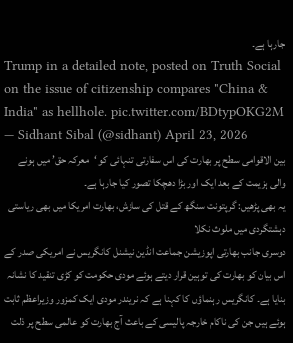جارہا ہے۔
Trump in a detailed note, posted on Truth Social on the issue of citizenship compares "China & India" as hellhole. pic.twitter.com/BDtypOKG2M
— Sidhant Sibal (@sidhant) April 23, 2026
بین الاقوامی سطح پر بھارت کی اس سفارتی تنہائی کو ‘معرکہ حق’ میں ہونے والی ہزیمت کے بعد ایک اور بڑا دھچکا تصور کیا جارہا ہے۔
یہ بھی پڑھیں: گرپتونت سنگھ کے قتل کی سازش، بھارت امریکا میں بھی ریاستی دہشتگردی میں ملوث نکلا
دوسری جانب بھارتی اپوزیشن جماعت انڈین نیشنل کانگریس نے امریکی صدر کے اس بیان کو بھارت کی توہین قرار دیتے ہوئے مودی حکومت کو کڑی تنقید کا نشانہ بنایا ہے۔ کانگریس رہنماؤں کا کہنا ہے کہ نریندر مودی ایک کمزور وزیراعظم ثابت ہوئے ہیں جن کی ناکام خارجہ پالیسی کے باعث آج بھارت کو عالمی سطح پر ذلت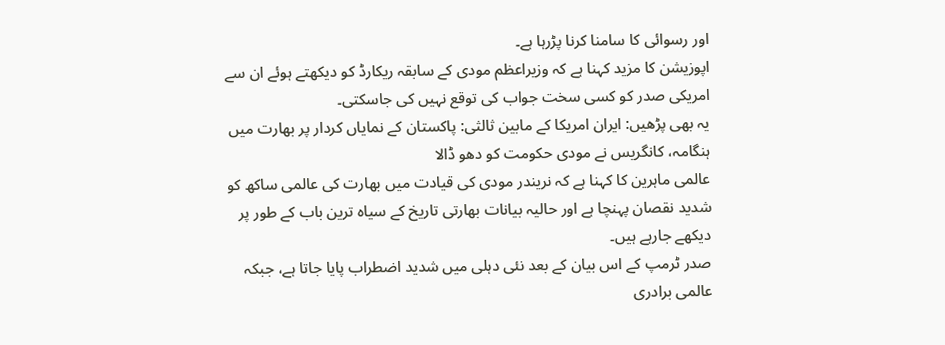اور رسوائی کا سامنا کرنا پڑرہا ہے۔
اپوزیشن کا مزید کہنا ہے کہ وزیراعظم مودی کے سابقہ ریکارڈ کو دیکھتے ہوئے ان سے امریکی صدر کو کسی سخت جواب کی توقع نہیں کی جاسکتی۔
یہ بھی پڑھیں: ایران امریکا کے مابین ثالثی: پاکستان کے نمایاں کردار پر بھارت میں ہنگامہ، کانگریس نے مودی حکومت کو دھو ڈالا
عالمی ماہرین کا کہنا ہے کہ نریندر مودی کی قیادت میں بھارت کی عالمی ساکھ کو شدید نقصان پہنچا ہے اور حالیہ بیانات بھارتی تاریخ کے سیاہ ترین باب کے طور پر دیکھے جارہے ہیں۔
صدر ٹرمپ کے اس بیان کے بعد نئی دہلی میں شدید اضطراب پایا جاتا ہے، جبکہ عالمی برادری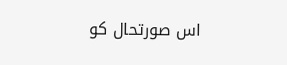اس صورتحال کو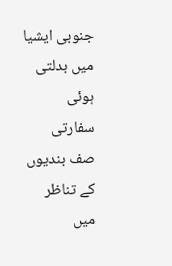جنوبی ایشیا میں بدلتی ہوئی سفارتی صف بندیوں کے تناظر میں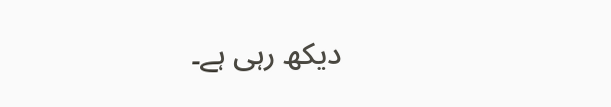دیکھ رہی ہے۔